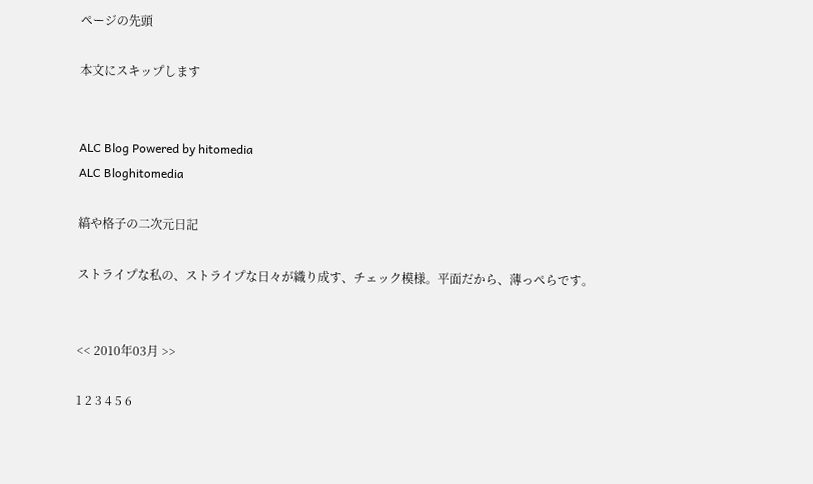ページの先頭

本文にスキップします


ALC Blog Powered by hitomedia
ALC Bloghitomedia

縞や格子の二次元日記

ストライプな私の、ストライプな日々が織り成す、チェック模様。平面だから、薄っぺらです。


<< 2010年03月 >>

1 2 3 4 5 6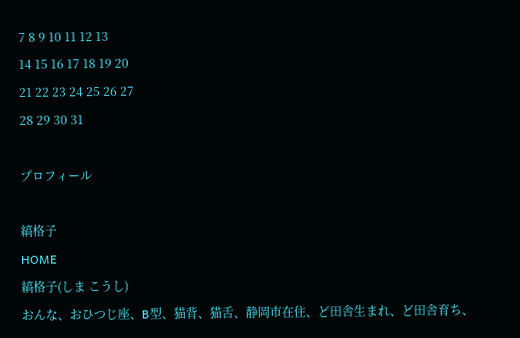7 8 9 10 11 12 13
14 15 16 17 18 19 20
21 22 23 24 25 26 27
28 29 30 31

プロフィール

縞格子
HOME
縞格子(しま こうし)
おんな、おひつじ座、B型、猫背、猫舌、静岡市在住、ど田舎生まれ、ど田舎育ち、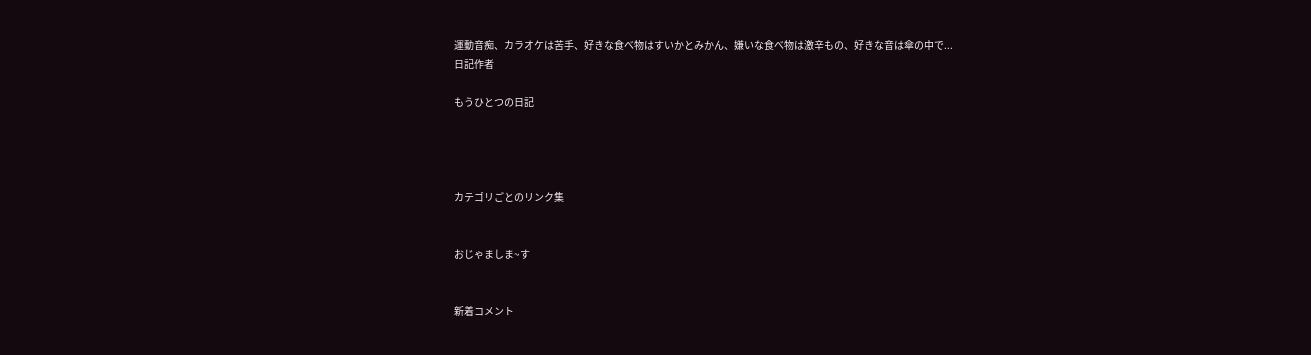運動音痴、カラオケは苦手、好きな食べ物はすいかとみかん、嫌いな食べ物は激辛もの、好きな音は傘の中で...
日記作者

もうひとつの日記




カテゴリごとのリンク集


おじゃましま~す


新着コメント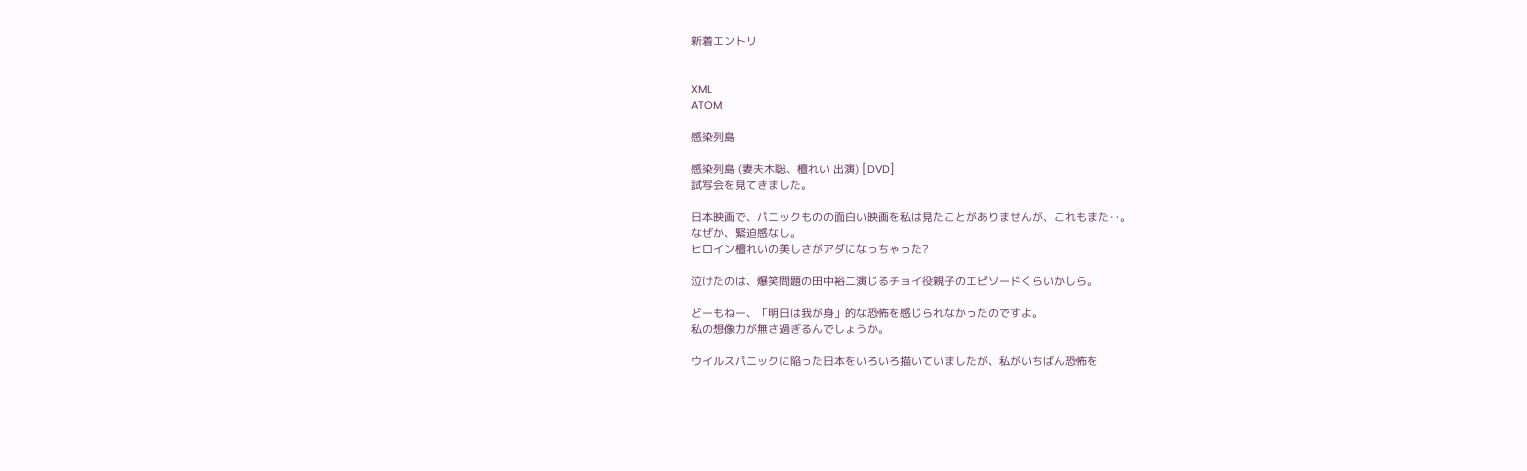新着エントリ


XML
ATOM

感染列島

感染列島 (妻夫木聡、檀れい 出演) [DVD]
試写会を見てきました。

日本映画で、パニックものの面白い映画を私は見たことがありませんが、これもまた‥。
なぜか、緊迫感なし。
ヒロイン檀れいの美しさがアダになっちゃった?

泣けたのは、爆笑問題の田中裕二演じるチョイ役親子のエピソードくらいかしら。

どーもねー、「明日は我が身」的な恐怖を感じられなかったのですよ。
私の想像力が無さ過ぎるんでしょうか。

ウイルスパニックに陥った日本をいろいろ描いていましたが、私がいちばん恐怖を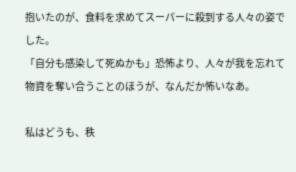抱いたのが、食料を求めてスーパーに殺到する人々の姿でした。
「自分も感染して死ぬかも」恐怖より、人々が我を忘れて物資を奪い合うことのほうが、なんだか怖いなあ。

私はどうも、秩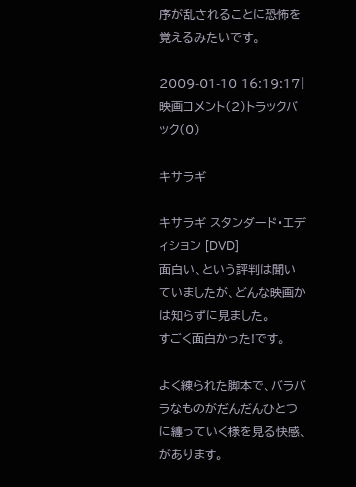序が乱されることに恐怖を覚えるみたいです。

2009-01-10 16:19:17| 映画コメント(2)トラックバック(0)

キサラギ

キサラギ スタンダード・エディション [DVD]
面白い、という評判は聞いていましたが、どんな映画かは知らずに見ました。
すごく面白かった!です。

よく練られた脚本で、バラバラなものがだんだんひとつに纏っていく様を見る快感、があります。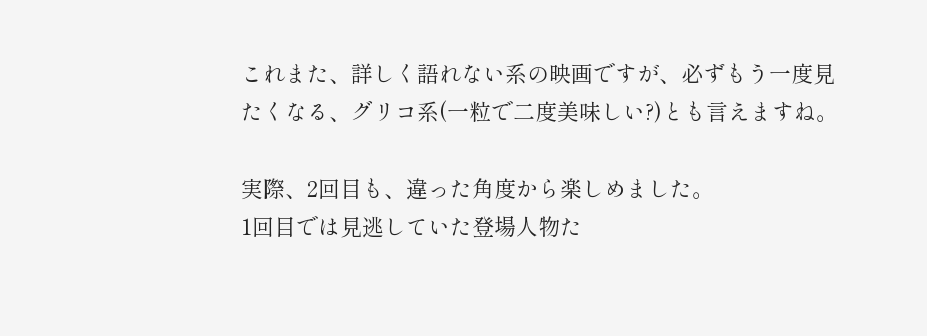これまた、詳しく語れない系の映画ですが、必ずもう一度見たくなる、グリコ系(一粒で二度美味しい?)とも言えますね。

実際、2回目も、違った角度から楽しめました。
1回目では見逃していた登場人物た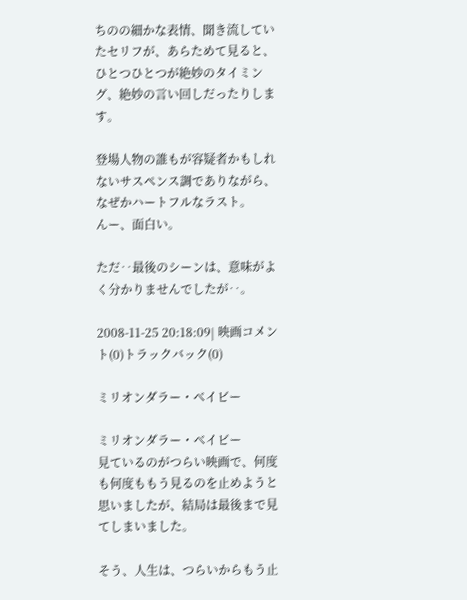ちのの細かな表情、聞き流していたセリフが、あらためて見ると、ひとつひとつが絶妙のタイミング、絶妙の言い回しだったりします。

登場人物の誰もが容疑者かもしれないサスペンス調でありながら、なぜかハートフルなラスト。
んー、面白い。

ただ‥最後のシーンは、意味がよく分かりませんでしたが‥。

2008-11-25 20:18:09| 映画コメント(0)トラックバック(0)

ミリオンダラー・ベイビー

ミリオンダラー・ベイビー
見ているのがつらい映画で、何度も何度ももう見るのを止めようと思いましたが、結局は最後まで見てしまいました。

そう、人生は、つらいからもう止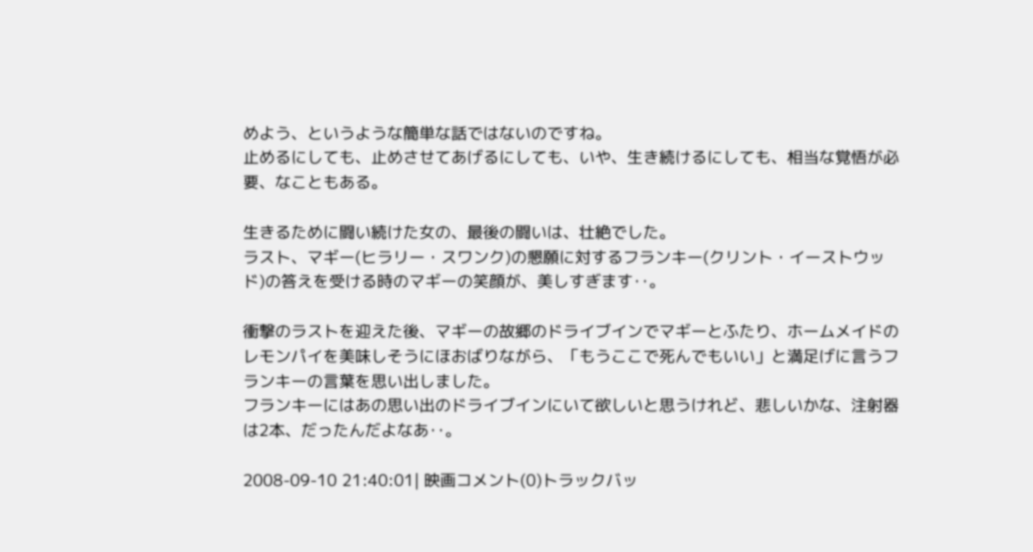めよう、というような簡単な話ではないのですね。
止めるにしても、止めさせてあげるにしても、いや、生き続けるにしても、相当な覚悟が必要、なこともある。

生きるために闘い続けた女の、最後の闘いは、壮絶でした。
ラスト、マギー(ヒラリー・スワンク)の懇願に対するフランキー(クリント・イーストウッド)の答えを受ける時のマギーの笑顔が、美しすぎます‥。

衝撃のラストを迎えた後、マギーの故郷のドライブインでマギーとふたり、ホームメイドのレモンパイを美味しそうにほおばりながら、「もうここで死んでもいい」と満足げに言うフランキーの言葉を思い出しました。
フランキーにはあの思い出のドライブインにいて欲しいと思うけれど、悲しいかな、注射器は2本、だったんだよなあ‥。

2008-09-10 21:40:01| 映画コメント(0)トラックバッ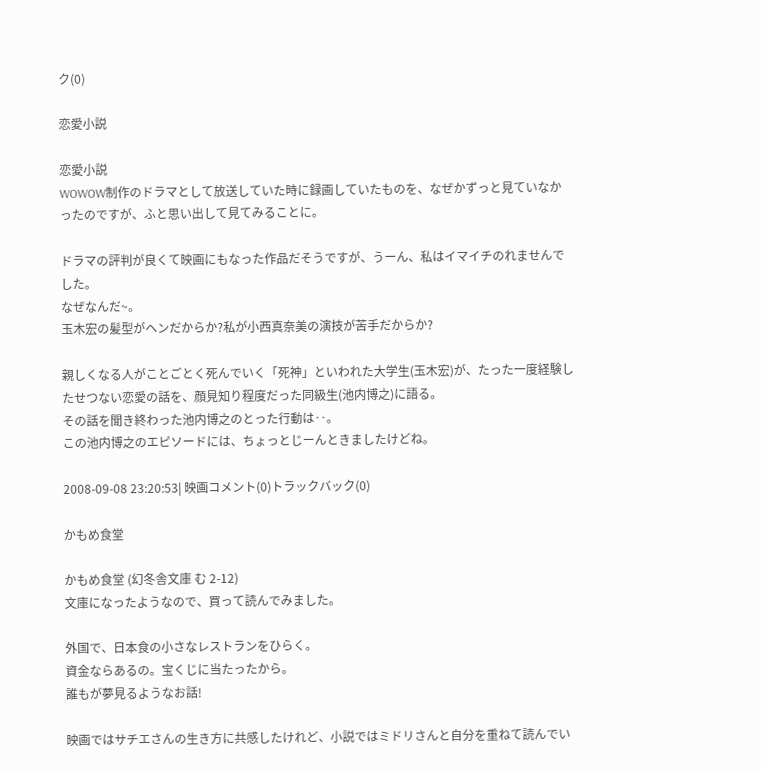ク(0)

恋愛小説

恋愛小説
WOWOW制作のドラマとして放送していた時に録画していたものを、なぜかずっと見ていなかったのですが、ふと思い出して見てみることに。

ドラマの評判が良くて映画にもなった作品だそうですが、うーん、私はイマイチのれませんでした。
なぜなんだ~。
玉木宏の髪型がヘンだからか?私が小西真奈美の演技が苦手だからか?

親しくなる人がことごとく死んでいく「死神」といわれた大学生(玉木宏)が、たった一度経験したせつない恋愛の話を、顔見知り程度だった同級生(池内博之)に語る。
その話を聞き終わった池内博之のとった行動は‥。
この池内博之のエピソードには、ちょっとじーんときましたけどね。

2008-09-08 23:20:53| 映画コメント(0)トラックバック(0)

かもめ食堂

かもめ食堂 (幻冬舎文庫 む 2-12)
文庫になったようなので、買って読んでみました。

外国で、日本食の小さなレストランをひらく。
資金ならあるの。宝くじに当たったから。
誰もが夢見るようなお話!

映画ではサチエさんの生き方に共感したけれど、小説ではミドリさんと自分を重ねて読んでい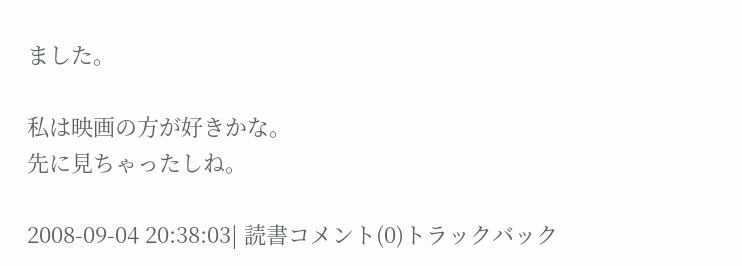ました。

私は映画の方が好きかな。
先に見ちゃったしね。

2008-09-04 20:38:03| 読書コメント(0)トラックバック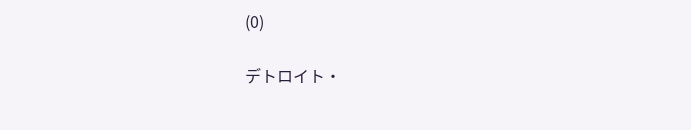(0)

デトロイト・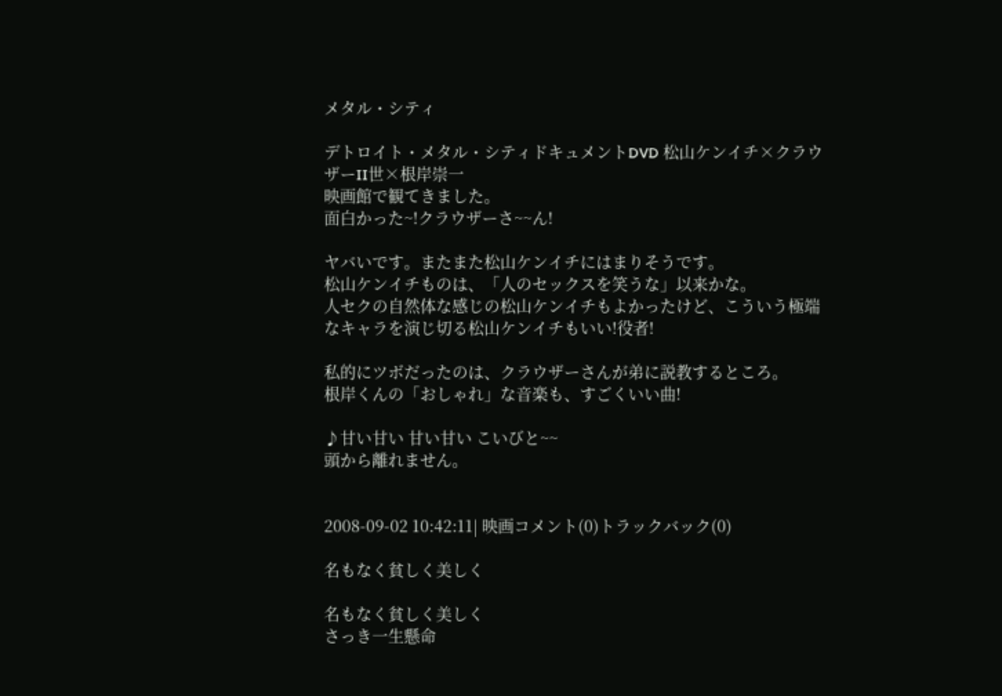メタル・シティ

デトロイト・メタル・シティドキュメントDVD 松山ケンイチ×クラウザーII世×根岸崇一
映画館で観てきました。
面白かった~!クラウザーさ~~ん!

ヤバいです。またまた松山ケンイチにはまりそうです。
松山ケンイチものは、「人のセックスを笑うな」以来かな。
人セクの自然体な感じの松山ケンイチもよかったけど、こういう極端なキャラを演じ切る松山ケンイチもいい!役者!

私的にツボだったのは、クラウザーさんが弟に説教するところ。
根岸くんの「おしゃれ」な音楽も、すごくいい曲!

♪甘い甘い 甘い甘い こいびと~~
頭から離れません。


2008-09-02 10:42:11| 映画コメント(0)トラックバック(0)

名もなく貧しく美しく

名もなく貧しく美しく
さっき一生懸命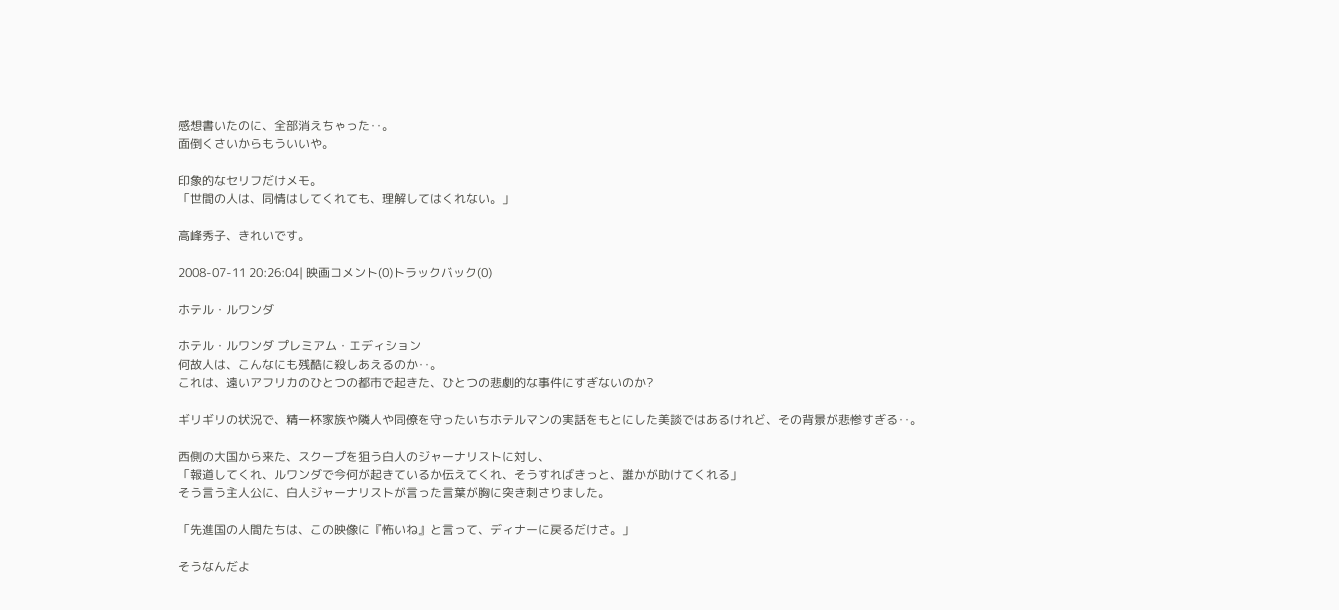感想書いたのに、全部消えちゃった‥。
面倒くさいからもういいや。

印象的なセリフだけメモ。
「世間の人は、同情はしてくれても、理解してはくれない。」

高峰秀子、きれいです。

2008-07-11 20:26:04| 映画コメント(0)トラックバック(0)

ホテル・ルワンダ

ホテル・ルワンダ プレミアム・エディション
何故人は、こんなにも残酷に殺しあえるのか‥。
これは、遠いアフリカのひとつの都市で起きた、ひとつの悲劇的な事件にすぎないのか?

ギリギリの状況で、精一杯家族や隣人や同僚を守ったいちホテルマンの実話をもとにした美談ではあるけれど、その背景が悲惨すぎる‥。

西側の大国から来た、スクープを狙う白人のジャーナリストに対し、
「報道してくれ、ルワンダで今何が起きているか伝えてくれ、そうすればきっと、誰かが助けてくれる」
そう言う主人公に、白人ジャーナリストが言った言葉が胸に突き刺さりました。

「先進国の人間たちは、この映像に『怖いね』と言って、ディナーに戻るだけさ。」

そうなんだよ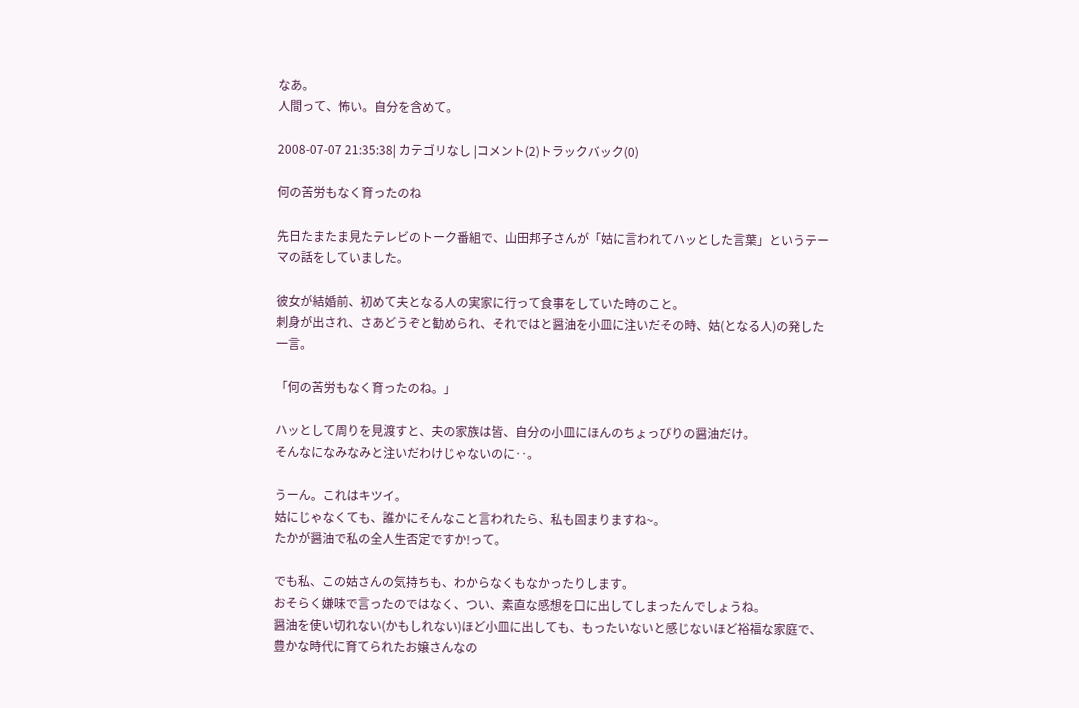なあ。
人間って、怖い。自分を含めて。

2008-07-07 21:35:38| カテゴリなし |コメント(2)トラックバック(0)

何の苦労もなく育ったのね

先日たまたま見たテレビのトーク番組で、山田邦子さんが「姑に言われてハッとした言葉」というテーマの話をしていました。

彼女が結婚前、初めて夫となる人の実家に行って食事をしていた時のこと。
刺身が出され、さあどうぞと勧められ、それではと醤油を小皿に注いだその時、姑(となる人)の発した一言。

「何の苦労もなく育ったのね。」

ハッとして周りを見渡すと、夫の家族は皆、自分の小皿にほんのちょっぴりの醤油だけ。
そんなになみなみと注いだわけじゃないのに‥。

うーん。これはキツイ。
姑にじゃなくても、誰かにそんなこと言われたら、私も固まりますね~。
たかが醤油で私の全人生否定ですか!って。

でも私、この姑さんの気持ちも、わからなくもなかったりします。
おそらく嫌味で言ったのではなく、つい、素直な感想を口に出してしまったんでしょうね。
醤油を使い切れない(かもしれない)ほど小皿に出しても、もったいないと感じないほど裕福な家庭で、豊かな時代に育てられたお嬢さんなの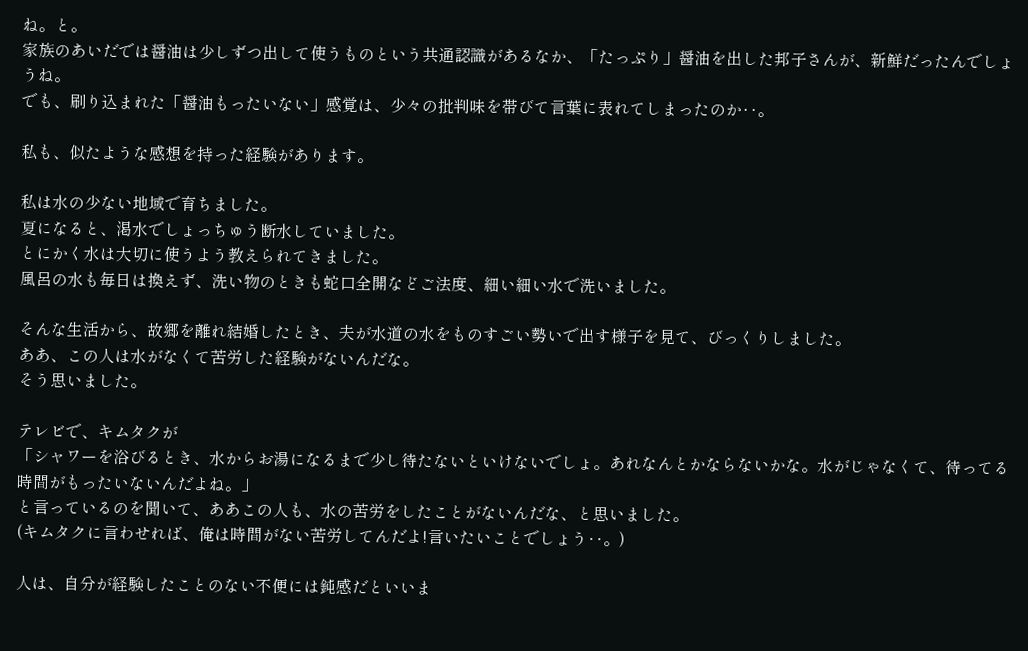ね。と。
家族のあいだでは醤油は少しずつ出して使うものという共通認識があるなか、「たっぷり」醤油を出した邦子さんが、新鮮だったんでしょうね。
でも、刷り込まれた「醤油もったいない」感覚は、少々の批判味を帯びて言葉に表れてしまったのか‥。

私も、似たような感想を持った経験があります。

私は水の少ない地域で育ちました。
夏になると、渇水でしょっちゅう断水していました。
とにかく水は大切に使うよう教えられてきました。
風呂の水も毎日は換えず、洗い物のときも蛇口全開などご法度、細い細い水で洗いました。

そんな生活から、故郷を離れ結婚したとき、夫が水道の水をものすごい勢いで出す様子を見て、びっくりしました。
ああ、この人は水がなくて苦労した経験がないんだな。
そう思いました。

テレビで、キムタクが
「シャワーを浴びるとき、水からお湯になるまで少し待たないといけないでしょ。あれなんとかならないかな。水がじゃなくて、待ってる時間がもったいないんだよね。」
と言っているのを聞いて、ああこの人も、水の苦労をしたことがないんだな、と思いました。
(キムタクに言わせれば、俺は時間がない苦労してんだよ!言いたいことでしょう‥。)

人は、自分が経験したことのない不便には鈍感だといいま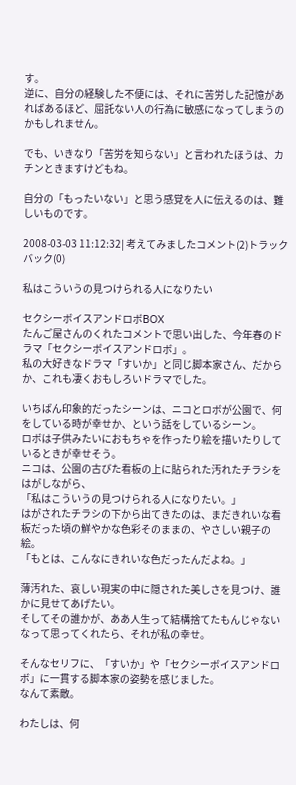す。
逆に、自分の経験した不便には、それに苦労した記憶があればあるほど、屈託ない人の行為に敏感になってしまうのかもしれません。

でも、いきなり「苦労を知らない」と言われたほうは、カチンときますけどもね。

自分の「もったいない」と思う感覚を人に伝えるのは、難しいものです。

2008-03-03 11:12:32| 考えてみましたコメント(2)トラックバック(0)

私はこういうの見つけられる人になりたい

セクシーボイスアンドロボBOX
たんご屋さんのくれたコメントで思い出した、今年春のドラマ「セクシーボイスアンドロボ」。
私の大好きなドラマ「すいか」と同じ脚本家さん、だからか、これも凄くおもしろいドラマでした。

いちばん印象的だったシーンは、ニコとロボが公園で、何をしている時が幸せか、という話をしているシーン。
ロボは子供みたいにおもちゃを作ったり絵を描いたりしているときが幸せそう。
ニコは、公園の古びた看板の上に貼られた汚れたチラシをはがしながら、
「私はこういうの見つけられる人になりたい。」
はがされたチラシの下から出てきたのは、まだきれいな看板だった頃の鮮やかな色彩そのままの、やさしい親子の絵。
「もとは、こんなにきれいな色だったんだよね。」

薄汚れた、哀しい現実の中に隠された美しさを見つけ、誰かに見せてあげたい。
そしてその誰かが、ああ人生って結構捨てたもんじゃないなって思ってくれたら、それが私の幸せ。

そんなセリフに、「すいか」や「セクシーボイスアンドロボ」に一貫する脚本家の姿勢を感じました。
なんて素敵。

わたしは、何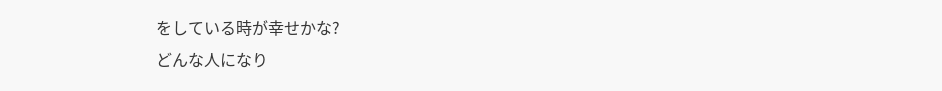をしている時が幸せかな?
どんな人になり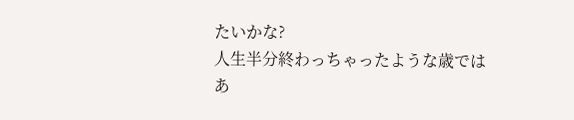たいかな?
人生半分終わっちゃったような歳ではあ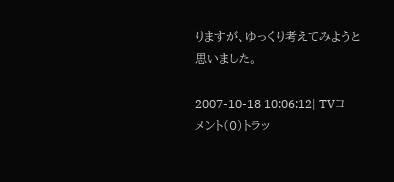りますが、ゆっくり考えてみようと思いました。

2007-10-18 10:06:12| TVコメント(0)トラッ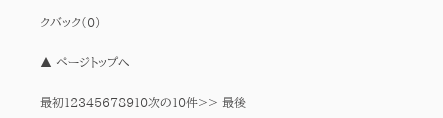クバック(0)

▲ ページトップへ

最初12345678910次の10件>> 最後